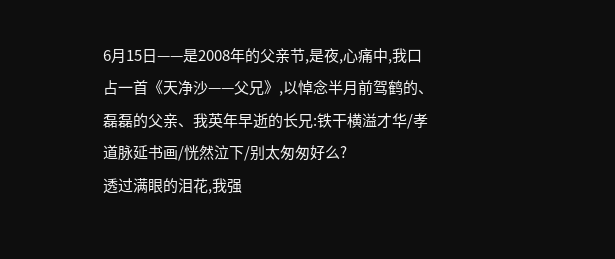6月15日——是2008年的父亲节,是夜,心痛中,我口占一首《天净沙——父兄》,以悼念半月前驾鹤的、磊磊的父亲、我英年早逝的长兄:铁干横溢才华/孝道脉延书画/恍然泣下/别太匆匆好么?
透过满眼的泪花,我强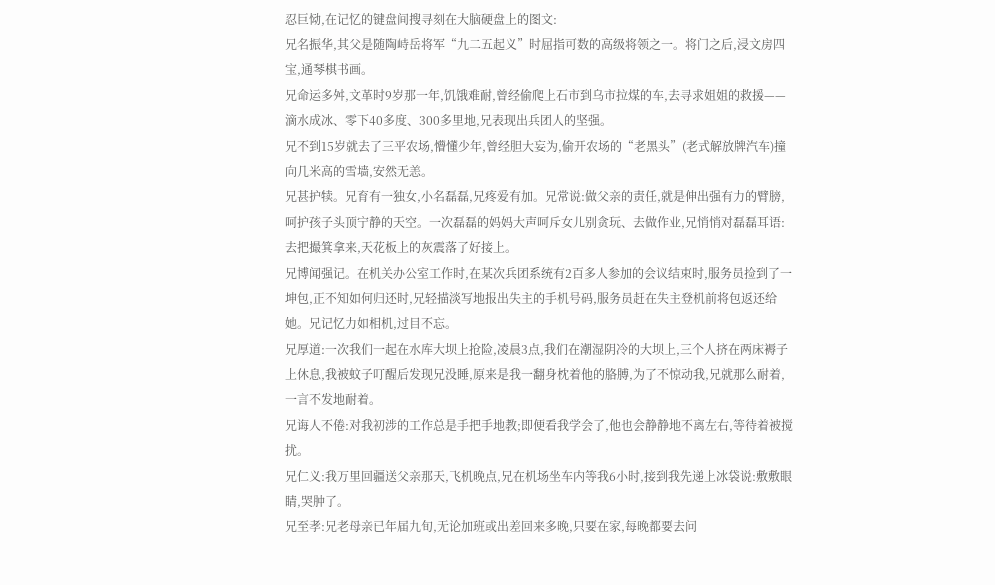忍巨恸,在记忆的键盘间搜寻刻在大脑硬盘上的图文:
兄名振华,其父是随陶峙岳将军“九二五起义”时屈指可数的高级将领之一。将门之后,浸文房四宝,通琴棋书画。
兄命运多舛,文革时9岁那一年,饥饿难耐,曾经偷爬上石市到乌市拉煤的车,去寻求姐姐的救援——滴水成冰、零下40多度、300多里地,兄表现出兵团人的坚强。
兄不到15岁就去了三平农场,懵懂少年,曾经胆大妄为,偷开农场的“老黑头”(老式解放牌汽车)撞向几米高的雪墙,安然无恙。
兄甚护犊。兄育有一独女,小名磊磊,兄疼爱有加。兄常说:做父亲的责任,就是伸出强有力的臂膀,呵护孩子头顶宁静的天空。一次磊磊的妈妈大声呵斥女儿别贪玩、去做作业,兄悄悄对磊磊耳语:去把撮箕拿来,天花板上的灰震落了好接上。
兄博闻强记。在机关办公室工作时,在某次兵团系统有2百多人参加的会议结束时,服务员捡到了一坤包,正不知如何归还时,兄轻描淡写地报出失主的手机号码,服务员赶在失主登机前将包返还给她。兄记忆力如相机,过目不忘。
兄厚道:一次我们一起在水库大坝上抢险,凌晨3点,我们在潮湿阴冷的大坝上,三个人挤在两床褥子上休息,我被蚊子叮醒后发现兄没睡,原来是我一翻身枕着他的胳膊,为了不惊动我,兄就那么耐着,一言不发地耐着。
兄诲人不倦:对我初涉的工作总是手把手地教;即便看我学会了,他也会静静地不离左右,等待着被搅扰。
兄仁义:我万里回疆送父亲那天,飞机晚点,兄在机场坐车内等我6小时,接到我先递上冰袋说:敷敷眼睛,哭肿了。
兄至孝:兄老母亲已年届九旬,无论加班或出差回来多晚,只要在家,每晚都要去问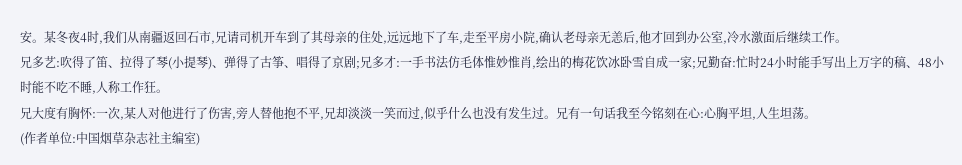安。某冬夜4时,我们从南疆返回石市,兄请司机开车到了其母亲的住处,远远地下了车,走至平房小院,确认老母亲无恙后,他才回到办公室,冷水激面后继续工作。
兄多艺:吹得了笛、拉得了琴(小提琴)、弹得了古筝、唱得了京剧;兄多才:一手书法仿毛体惟妙惟肖,绘出的梅花饮冰卧雪自成一家;兄勤奋:忙时24小时能手写出上万字的稿、48小时能不吃不睡,人称工作狂。
兄大度有胸怀:一次,某人对他进行了伤害,旁人替他抱不平,兄却淡淡一笑而过,似乎什么也没有发生过。兄有一句话我至今铭刻在心:心胸平坦,人生坦荡。
(作者单位:中国烟草杂志社主编室)